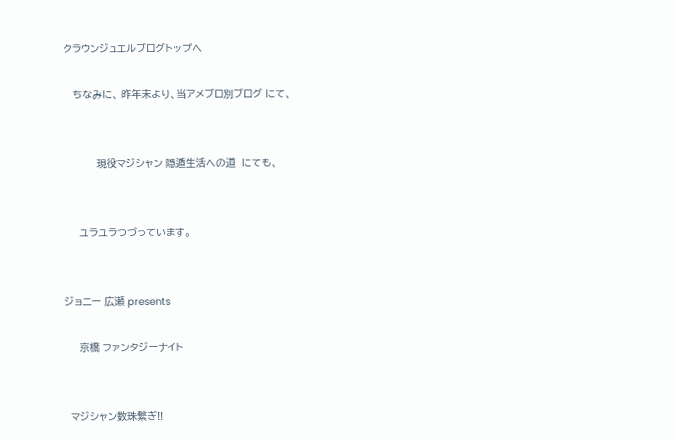クラウンジュエルブログトップへ

   ちなみに、 昨年末より、当アメブロ別ブログ にて、


           現役マジシャン 隠遁生活への道  にても、


     ユラユラつづっています。


ジョニー 広瀬 presents

     京橋 ファンタジーナイト


  マジシャン数珠繋ぎ!!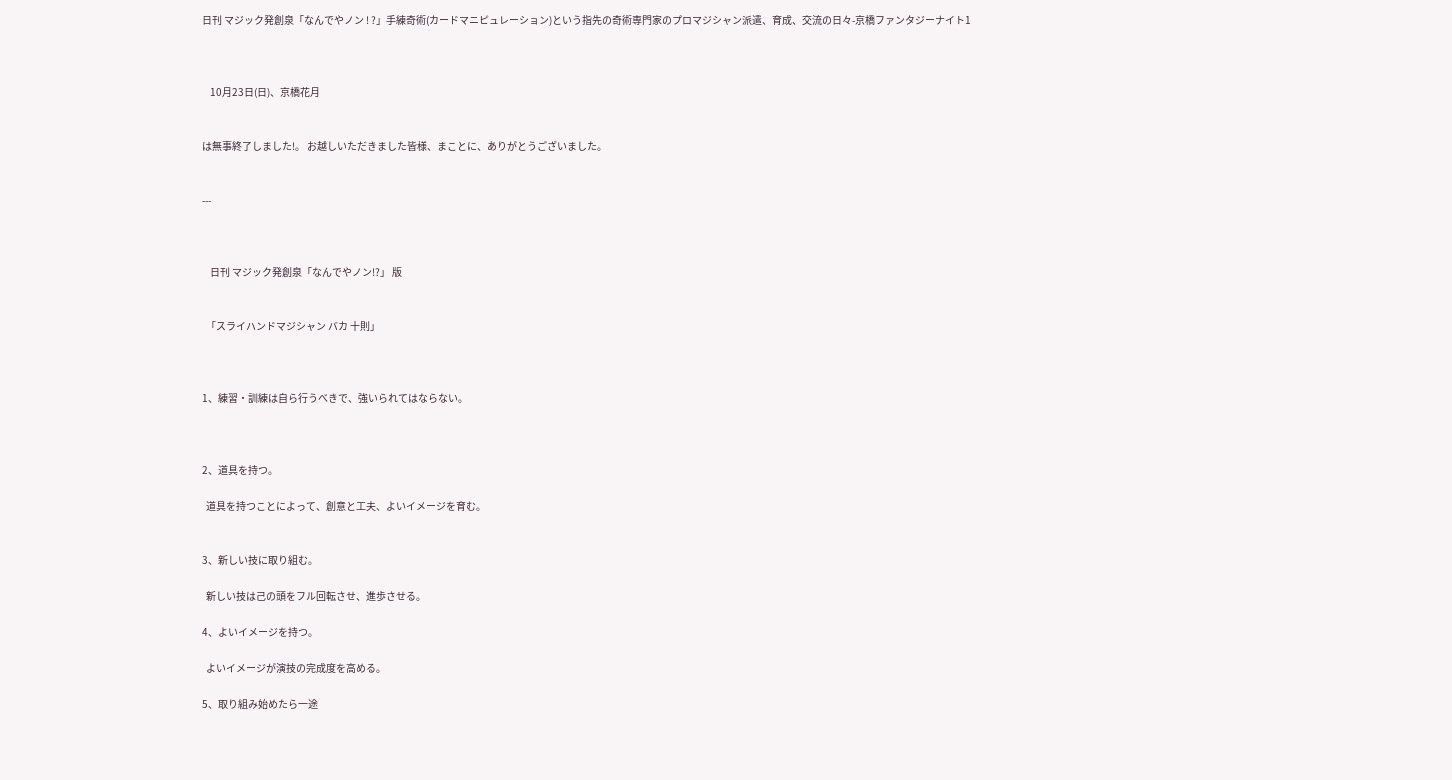日刊 マジック発創泉「なんでやノン ! ?」手練奇術(カードマニピュレーション)という指先の奇術専門家のプロマジシャン派遣、育成、交流の日々-京橋ファンタジーナイト1



    10月23日(日)、京橋花月


は無事終了しました!。 お越しいただきました皆様、まことに、ありがとうございました。


---



    日刊 マジック発創泉「なんでやノン!?」 版


  「スライハンドマジシャン バカ 十則」



1、練習・訓練は自ら行うべきで、強いられてはならない。



2、道具を持つ。

  道具を持つことによって、創意と工夫、よいイメージを育む。


3、新しい技に取り組む。

  新しい技は己の頭をフル回転させ、進歩させる。

4、よいイメージを持つ。

  よいイメージが演技の完成度を高める。

5、取り組み始めたら一途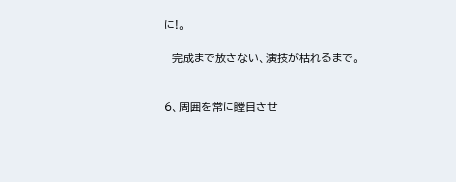に!。

  完成まで放さない、演技が枯れるまで。


6、周囲を常に瞠目させ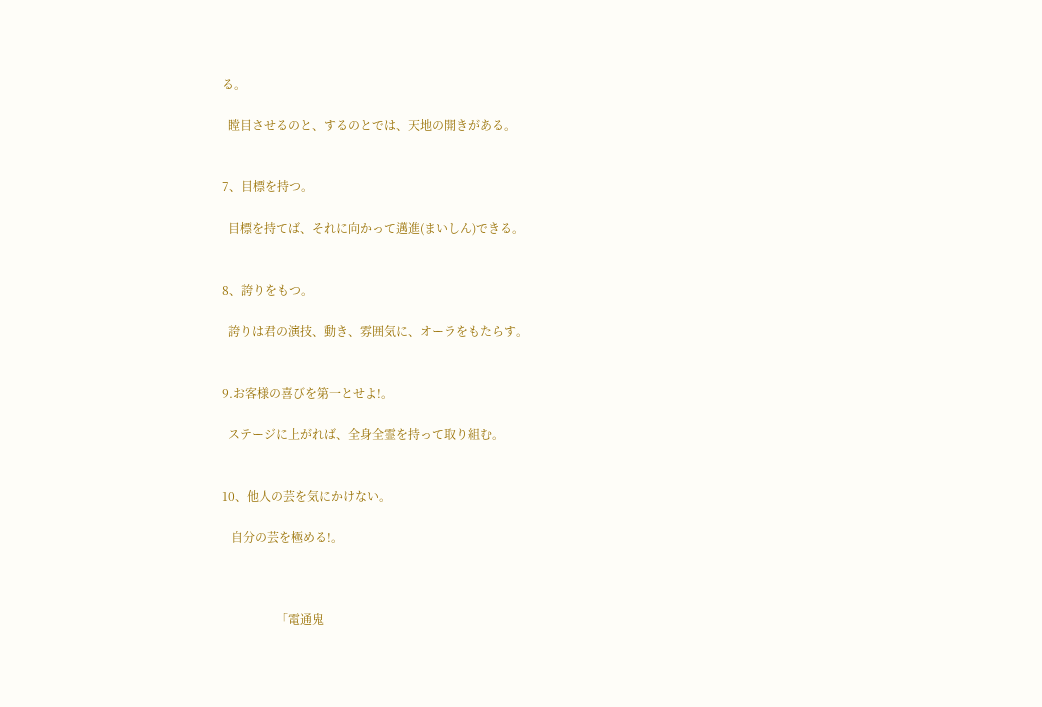る。

  瞠目させるのと、するのとでは、天地の開きがある。


7、目標を持つ。

  目標を持てば、それに向かって邁進(まいしん)できる。


8、誇りをもつ。

  誇りは君の演技、動き、雰囲気に、オーラをもたらす。


9.お客様の喜びを第一とせよ!。

  ステージに上がれば、全身全霊を持って取り組む。


10、他人の芸を気にかけない。

   自分の芸を極める!。



                  「電通鬼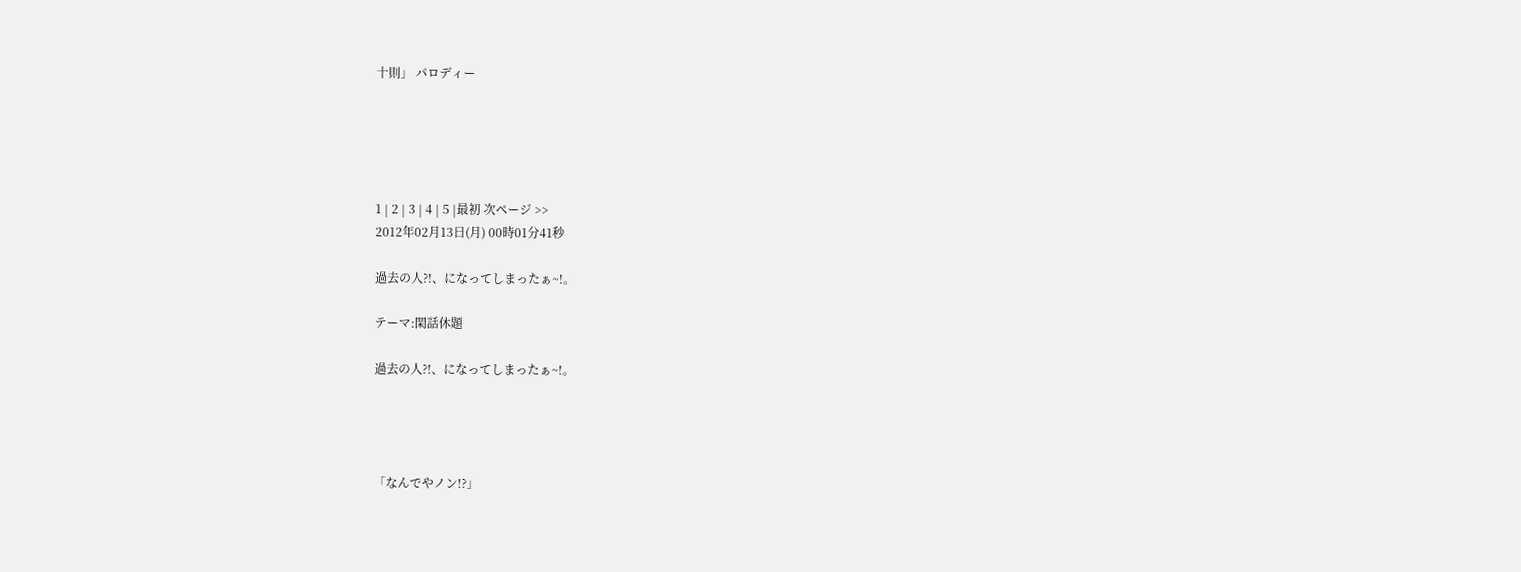十則」 パロディー





1 | 2 | 3 | 4 | 5 |最初 次ページ >>
2012年02月13日(月) 00時01分41秒

過去の人?!、になってしまったぁ~!。

テーマ:閑話休題

過去の人?!、になってしまったぁ~!。




「なんでやノン!?」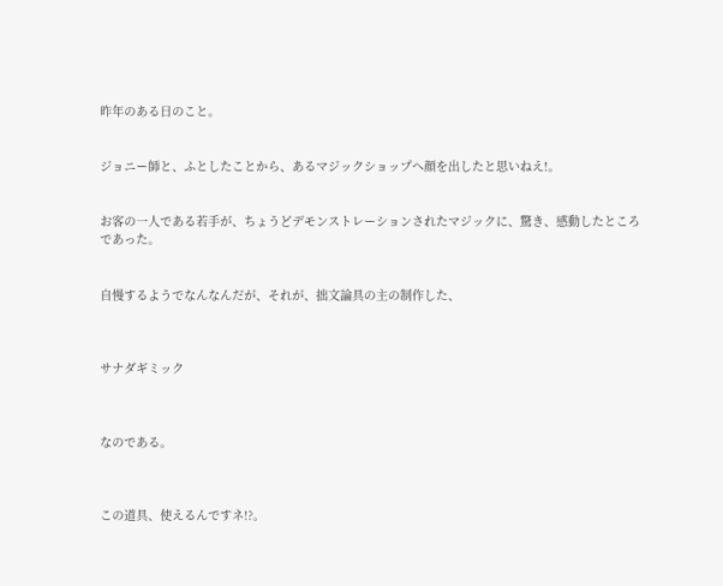昨年のある日のこと。


ジョニー師と、ふとしたことから、あるマジックショップへ顔を出したと思いねえ!。


お客の一人である若手が、ちょうどデモンストレーションされたマジックに、驚き、感動したところであった。


自慢するようでなんなんだが、それが、拙文論具の主の制作した、



サナダギミック



なのである。



この道具、使えるんですネ!?。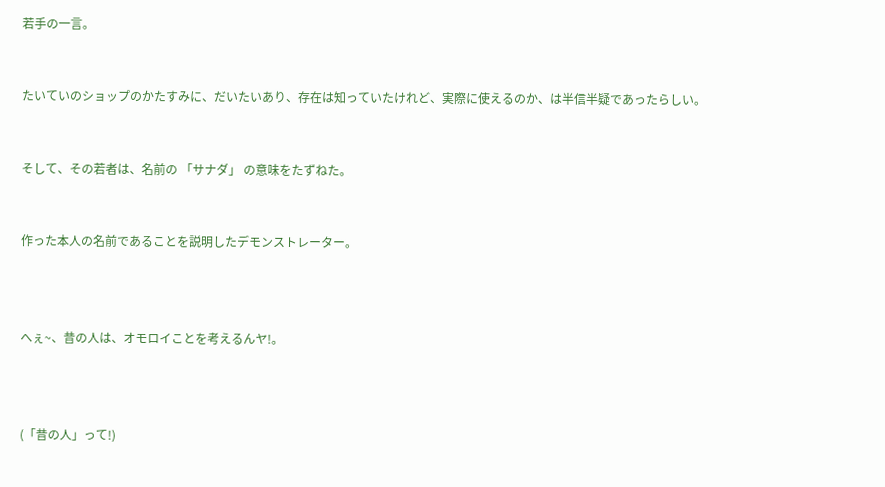若手の一言。


たいていのショップのかたすみに、だいたいあり、存在は知っていたけれど、実際に使えるのか、は半信半疑であったらしい。


そして、その若者は、名前の 「サナダ」 の意味をたずねた。


作った本人の名前であることを説明したデモンストレーター。



へぇ~、昔の人は、オモロイことを考えるんヤ!。



(「昔の人」って!)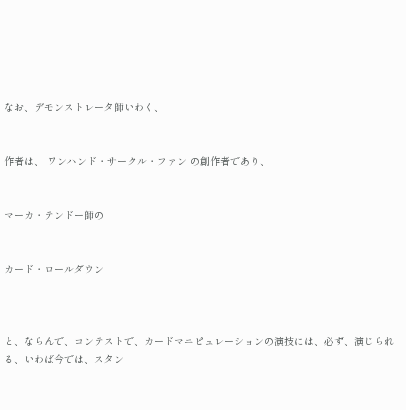なお、デモンストレータ師いわく、


作者は、 ワンハンド・サークル・ファン の創作者であり、


マーカ・テンドー師の


カード・ロールダウン



と、ならんで、コンテストで、カードマニピュレーションの演技には、必ず、演じられる、いわば今では、スタン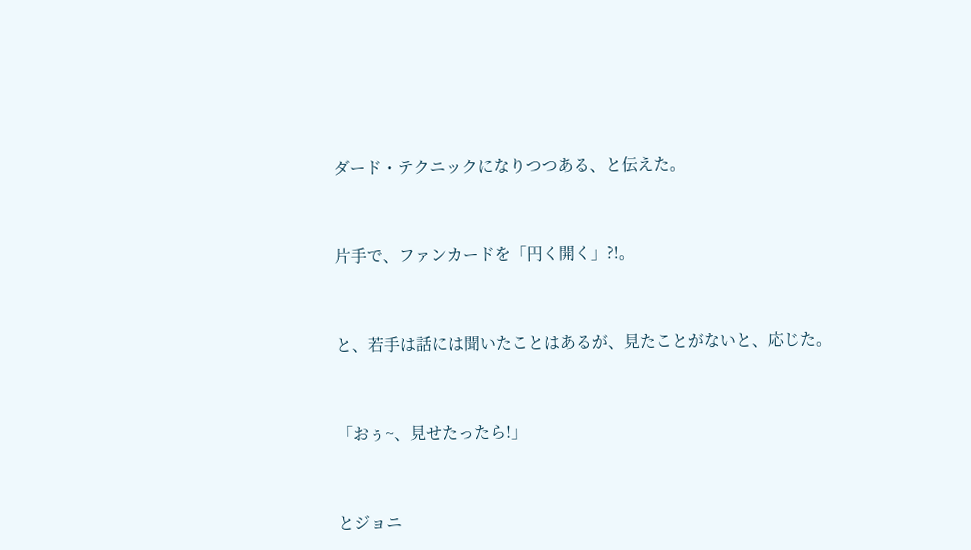ダード・テクニックになりつつある、と伝えた。



片手で、ファンカードを「円く開く」?!。



と、若手は話には聞いたことはあるが、見たことがないと、応じた。



「おぅ~、見せたったら!」



とジョニ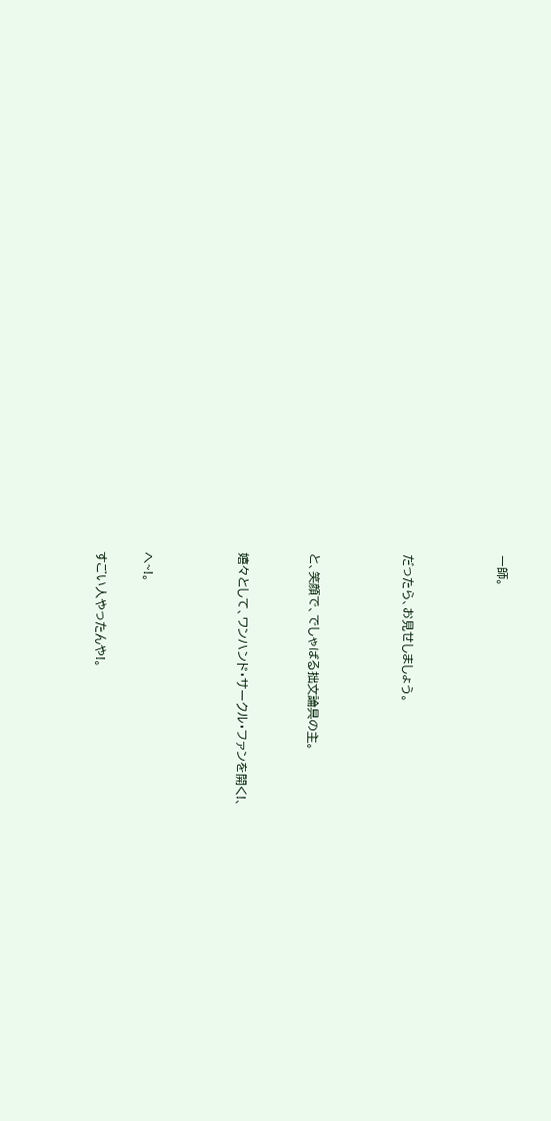ー師。



だったら、お見せしましょう。



と、笑顔で、でしゃばる拙文論具の主。


嬉々として、ワンハンド・サークル・ファンを開く!、



へ~!。

すごい人やったんや!。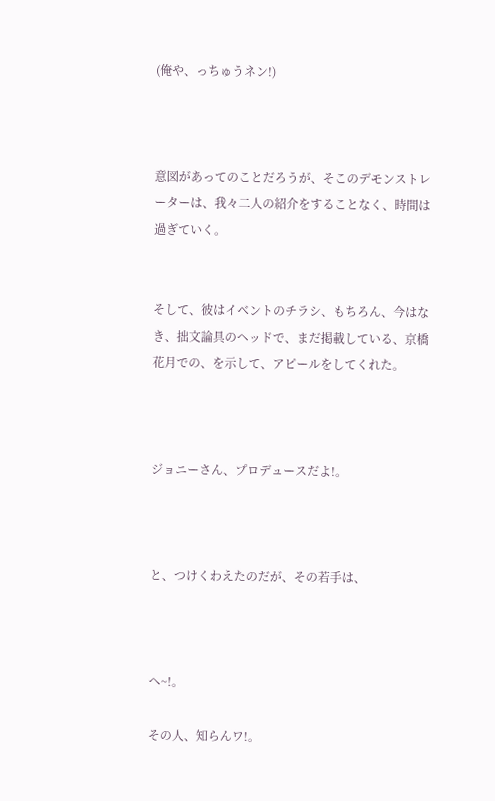(俺や、っちゅうネン!)



意図があってのことだろうが、そこのデモンストレーターは、我々二人の紹介をすることなく、時間は過ぎていく。


そして、彼はイベントのチラシ、もちろん、今はなき、拙文論具のヘッドで、まだ掲載している、京橋花月での、を示して、アピールをしてくれた。



ジョニーさん、プロデュースだよ!。



と、つけくわえたのだが、その若手は、



へ~!。

その人、知らんワ!。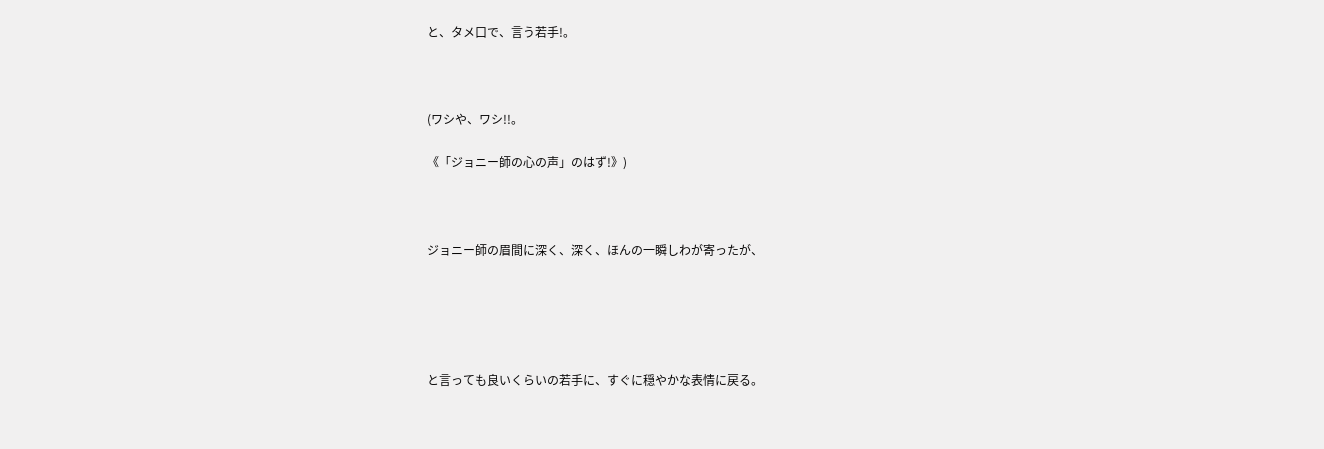と、タメ口で、言う若手!。



(ワシや、ワシ!!。

《「ジョニー師の心の声」のはず!》)



ジョニー師の眉間に深く、深く、ほんの一瞬しわが寄ったが、





と言っても良いくらいの若手に、すぐに穏やかな表情に戻る。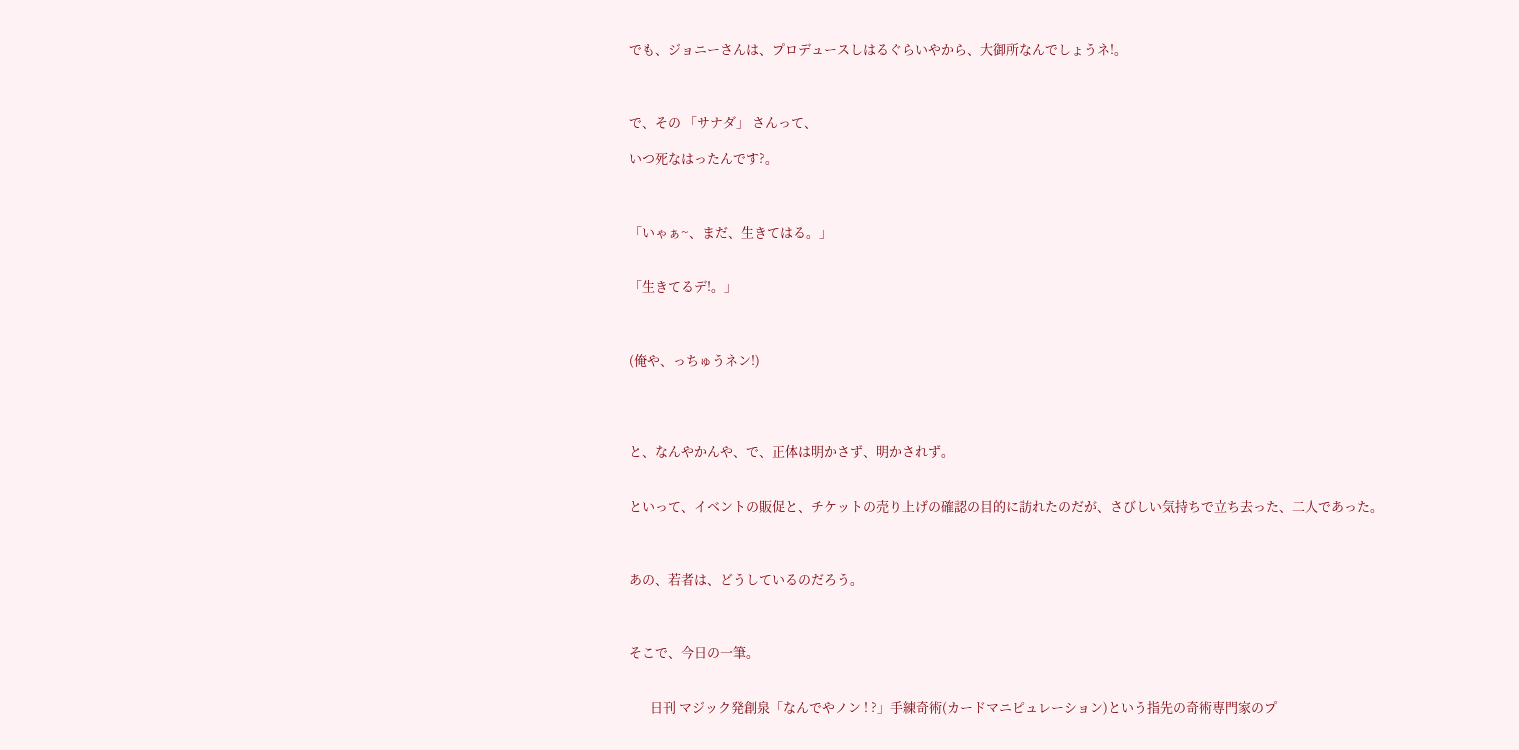でも、ジョニーさんは、プロデュースしはるぐらいやから、大御所なんでしょうネ!。



で、その 「サナダ」 さんって、

いつ死なはったんです?。



「いゃぁ~、まだ、生きてはる。」


「生きてるデ!。」



(俺や、っちゅうネン!)




と、なんやかんや、で、正体は明かさず、明かされず。


といって、イベントの販促と、チケットの売り上げの確認の目的に訪れたのだが、さびしい気持ちで立ち去った、二人であった。



あの、若者は、どうしているのだろう。



そこで、今日の一筆。


       日刊 マジック発創泉「なんでやノン ! ?」手練奇術(カードマニピュレーション)という指先の奇術専門家のプ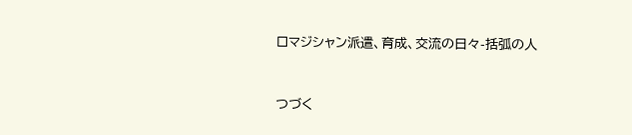ロマジシャン派遣、育成、交流の日々-括弧の人


つづく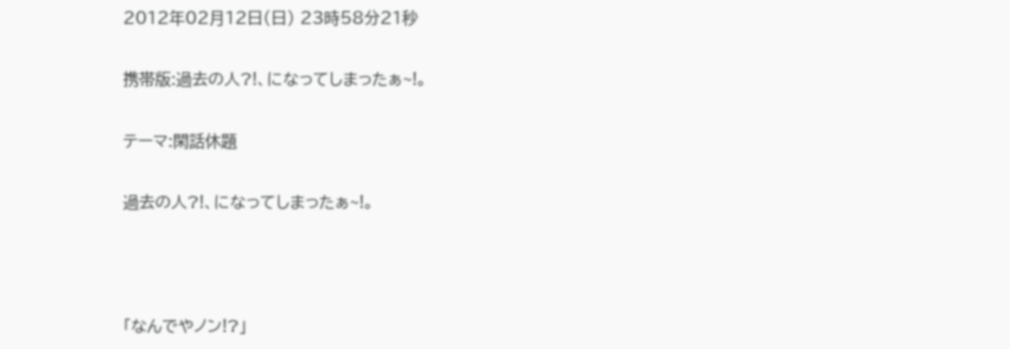2012年02月12日(日) 23時58分21秒

携帯版:過去の人?!、になってしまったぁ~!。

テーマ:閑話休題

過去の人?!、になってしまったぁ~!。



「なんでやノン!?」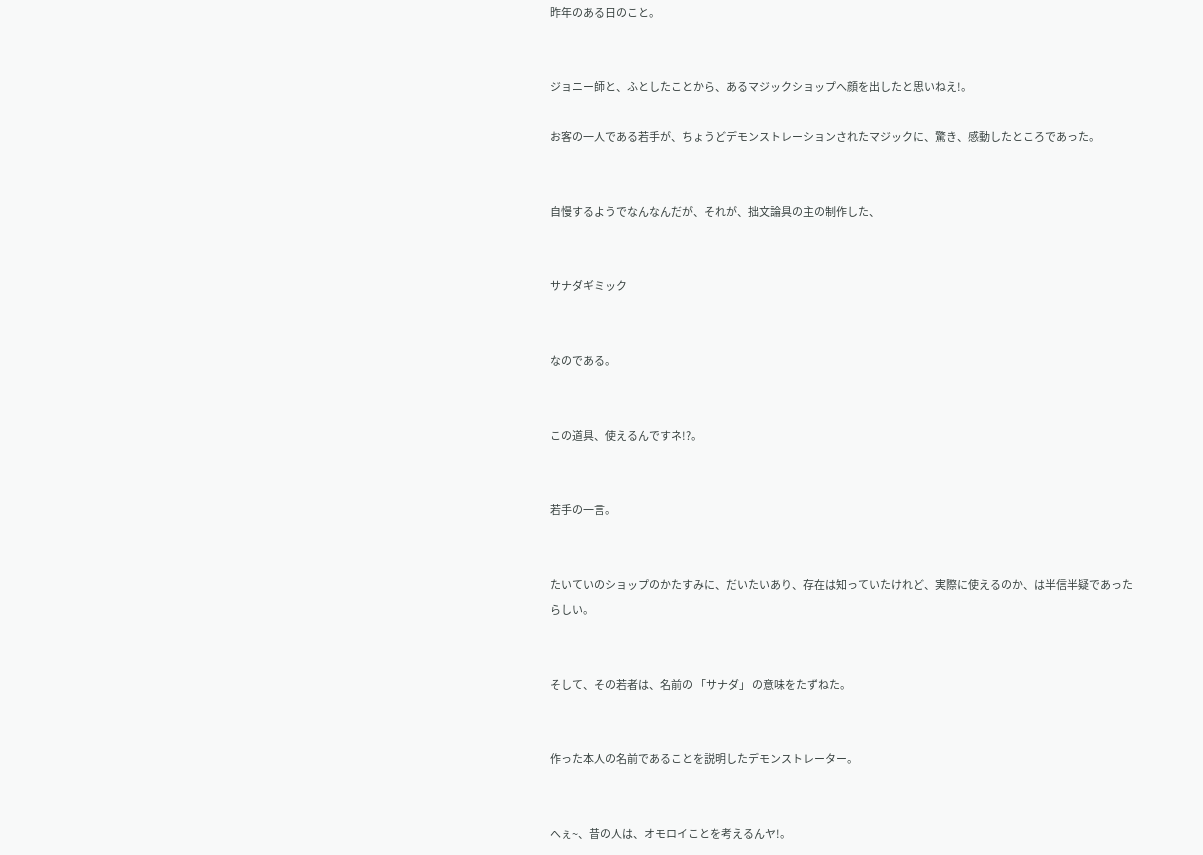昨年のある日のこと。


ジョニー師と、ふとしたことから、あるマジックショップへ顔を出したと思いねえ!。

お客の一人である若手が、ちょうどデモンストレーションされたマジックに、驚き、感動したところであった。


自慢するようでなんなんだが、それが、拙文論具の主の制作した、


サナダギミック


なのである。


この道具、使えるんですネ!?。


若手の一言。


たいていのショップのかたすみに、だいたいあり、存在は知っていたけれど、実際に使えるのか、は半信半疑であったらしい。


そして、その若者は、名前の 「サナダ」 の意味をたずねた。


作った本人の名前であることを説明したデモンストレーター。


へぇ~、昔の人は、オモロイことを考えるんヤ!。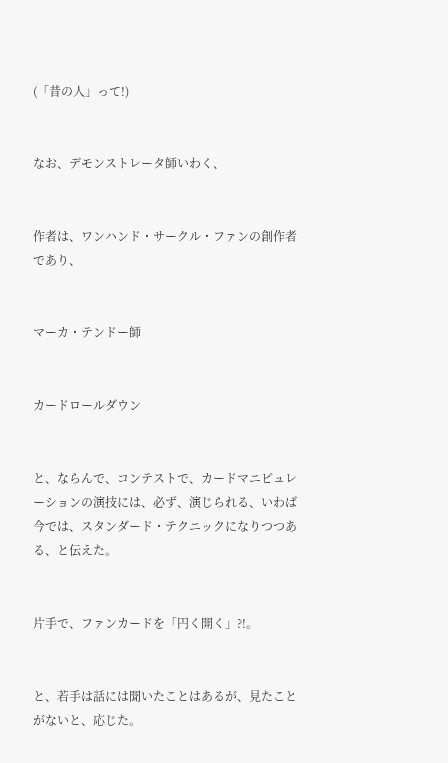(「昔の人」って!)


なお、デモンストレータ師いわく、


作者は、ワンハンド・サークル・ファンの創作者であり、


マーカ・テンドー師


カードロールダウン


と、ならんで、コンテストで、カードマニピュレーションの演技には、必ず、演じられる、いわば今では、スタンダード・テクニックになりつつある、と伝えた。


片手で、ファンカードを「円く開く」?!。


と、若手は話には聞いたことはあるが、見たことがないと、応じた。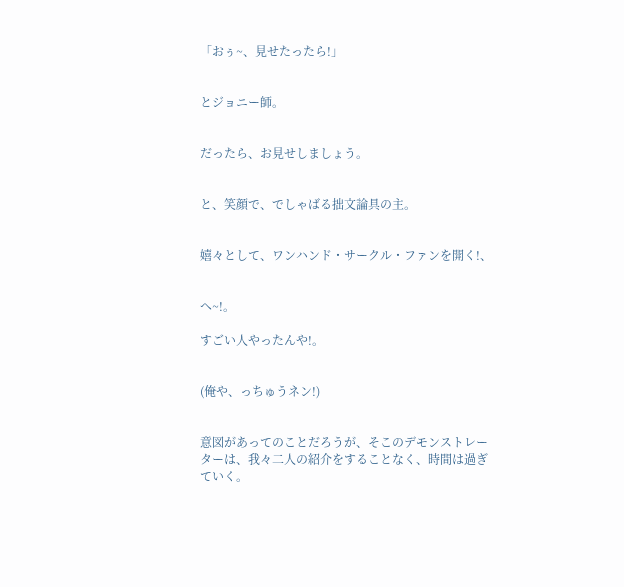「おぅ~、見せたったら!」


とジョニー師。


だったら、お見せしましょう。


と、笑顔で、でしゃばる拙文論具の主。


嬉々として、ワンハンド・サークル・ファンを開く!、


へ~!。

すごい人やったんや!。


(俺や、っちゅうネン!)


意図があってのことだろうが、そこのデモンストレーターは、我々二人の紹介をすることなく、時間は過ぎていく。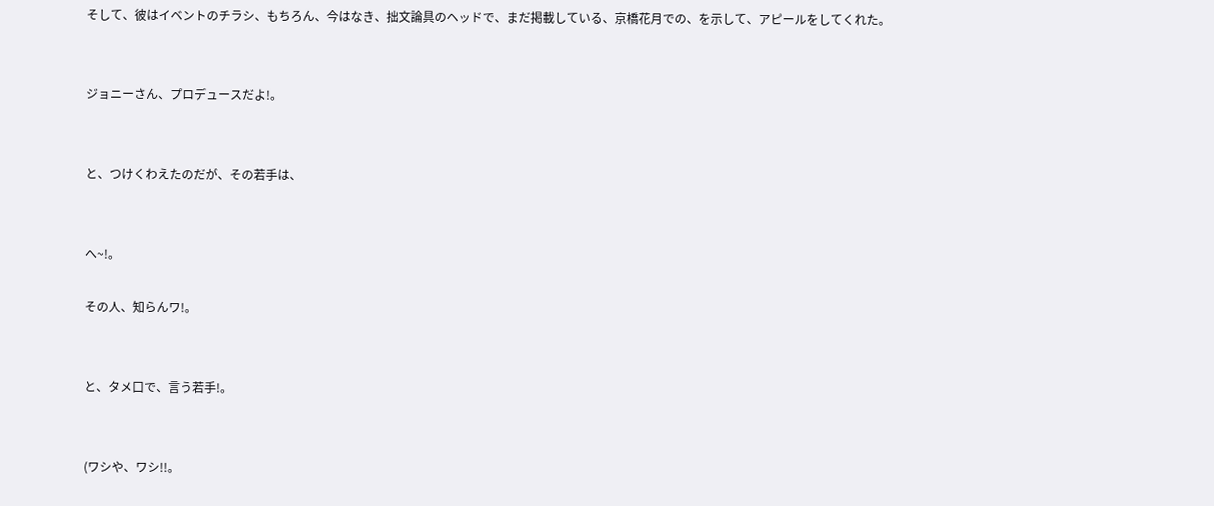そして、彼はイベントのチラシ、もちろん、今はなき、拙文論具のヘッドで、まだ掲載している、京橋花月での、を示して、アピールをしてくれた。


ジョニーさん、プロデュースだよ!。


と、つけくわえたのだが、その若手は、


へ~!。

その人、知らんワ!。


と、タメ口で、言う若手!。


(ワシや、ワシ!!。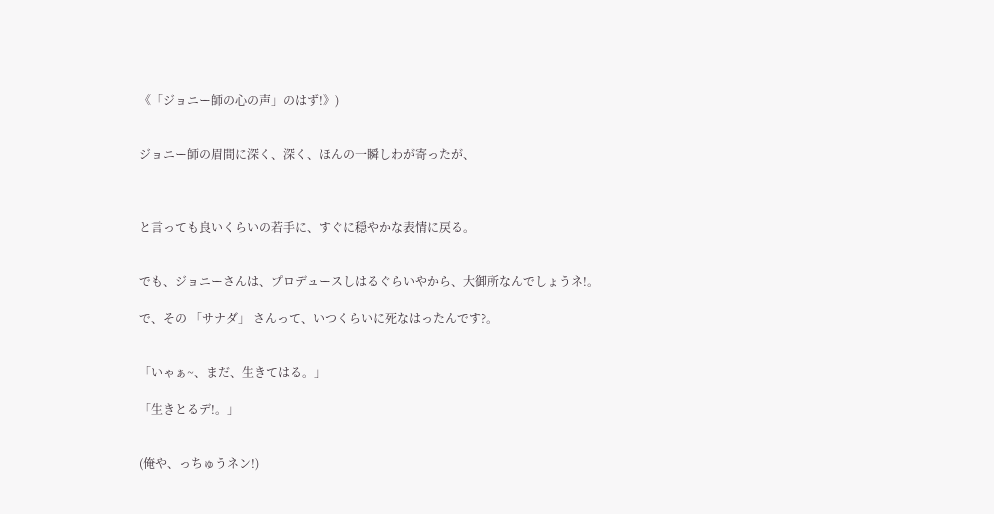《「ジョニー師の心の声」のはず!》)


ジョニー師の眉間に深く、深く、ほんの一瞬しわが寄ったが、



と言っても良いくらいの若手に、すぐに穏やかな表情に戻る。


でも、ジョニーさんは、プロデュースしはるぐらいやから、大御所なんでしょうネ!。

で、その 「サナダ」 さんって、いつくらいに死なはったんです?。


「いゃぁ~、まだ、生きてはる。」

「生きとるデ!。」


(俺や、っちゅうネン!)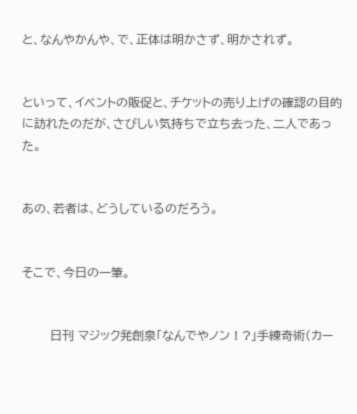と、なんやかんや、で、正体は明かさず、明かされず。


といって、イベントの販促と、チケットの売り上げの確認の目的に訪れたのだが、さびしい気持ちで立ち去った、二人であった。


あの、若者は、どうしているのだろう。


そこで、今日の一筆。


       日刊 マジック発創泉「なんでやノン ! ?」手練奇術(カー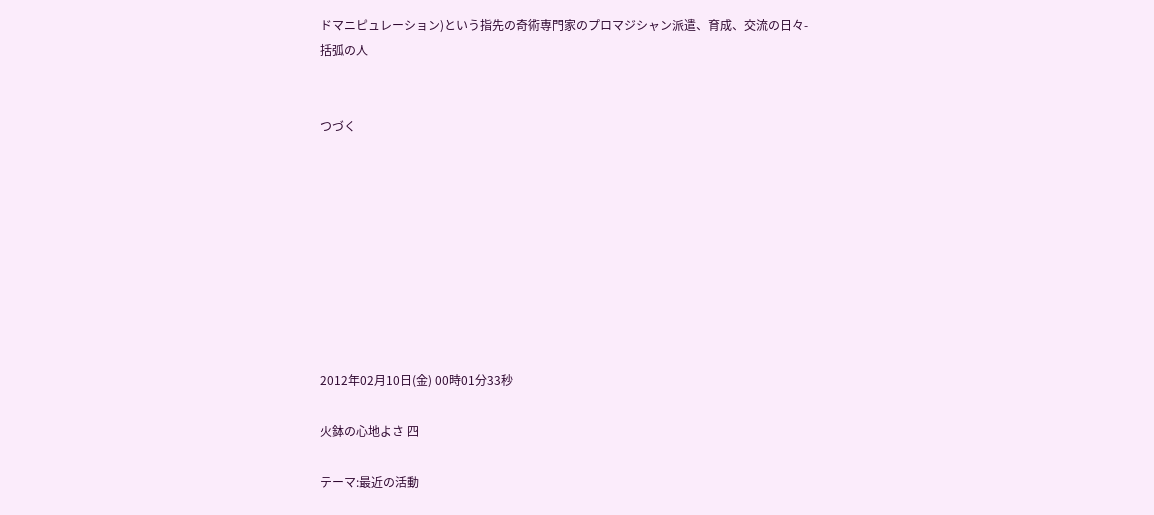ドマニピュレーション)という指先の奇術専門家のプロマジシャン派遣、育成、交流の日々-括弧の人


つづく









2012年02月10日(金) 00時01分33秒

火鉢の心地よさ 四

テーマ:最近の活動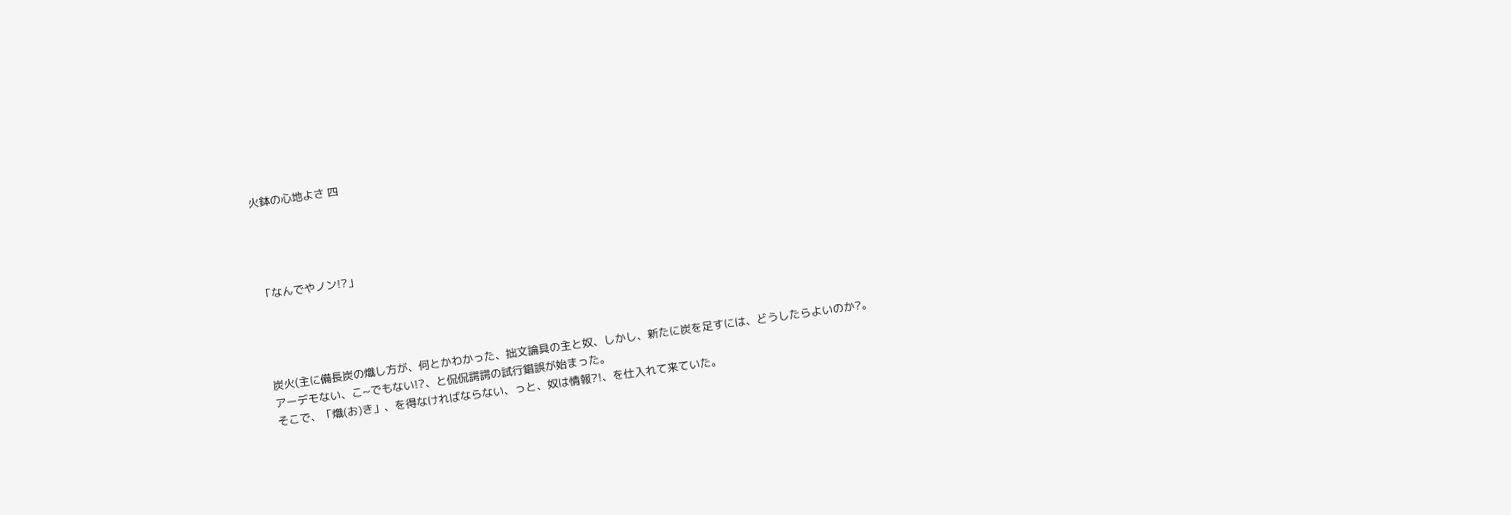火鉢の心地よさ 四




「なんでやノン!?」




炭火(主に備長炭の熾し方が、何とかわかった、拙文論具の主と奴、しかし、新たに炭を足すには、どうしたらよいのか?。
アーデモない、こ~でもない!?、と侃侃諤諤の試行錯誤が始まった。
そこで、「熾(お)き」、を得なければならない、っと、奴は情報?!、を仕入れて来ていた。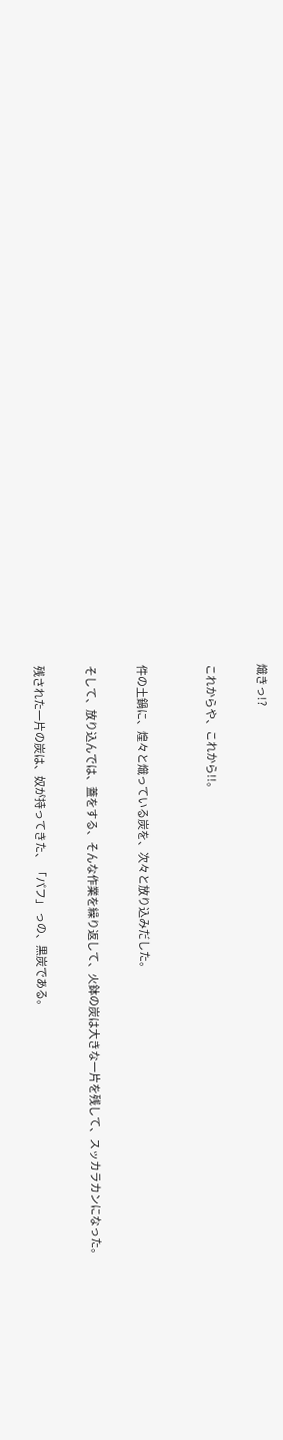熾きっ!?


これからや、これから!!。



件の土鍋に、煌々と熾っている炭を、次々と放り込みだした。


そして、放り込んでは、蓋をする、そんな作業を繰り返して、火鉢の炭は大きな一片を残して、スッカラカンになった。


残された一片の炭は、奴が持ってきた、 「パフ」 っの、黒炭である。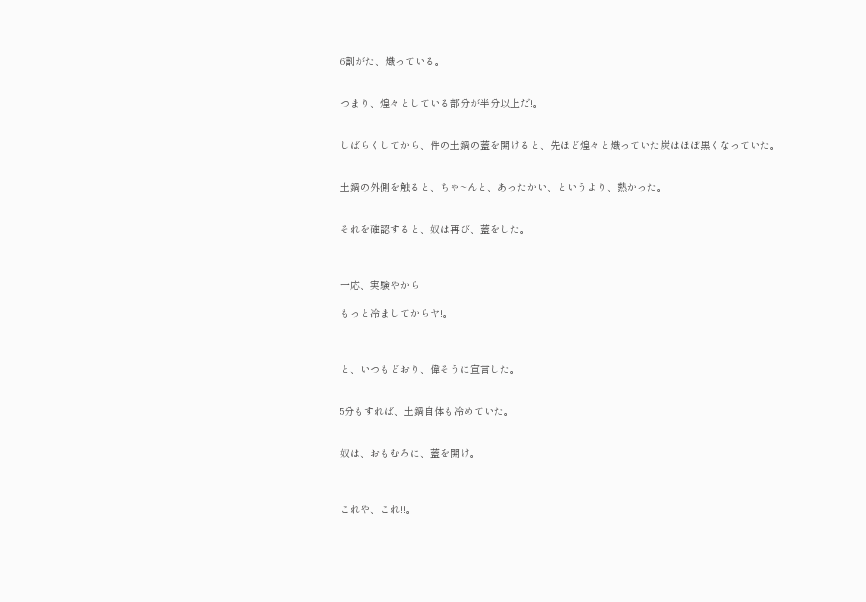6割がた、熾っている。


つまり、煌々としている部分が半分以上だ!。


しばらくしてから、件の土鍋の蓋を開けると、先ほど煌々と熾っていた炭はほぼ黒くなっていた。


土鍋の外側を触ると、ちゃ~んと、あったかい、というより、熱かった。


それを確認すると、奴は再び、蓋をした。



一応、実験やから

もっと冷ましてからヤ!。



と、いつもどおり、偉そうに宣言した。


5分もすれば、土鍋自体も冷めていた。


奴は、おもむろに、蓋を開け。



これや、これ!!。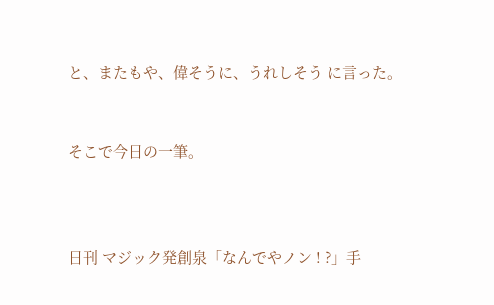と、またもや、偉そうに、うれしそう に言った。


そこで今日の一筆。



日刊 マジック発創泉「なんでやノン ! ?」手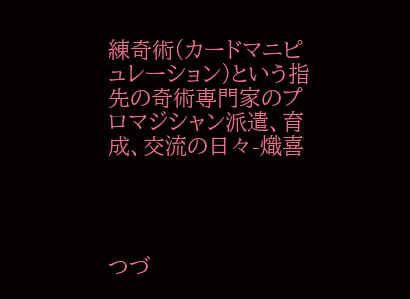練奇術(カードマニピュレーション)という指先の奇術専門家のプロマジシャン派遣、育成、交流の日々-熾喜




つづ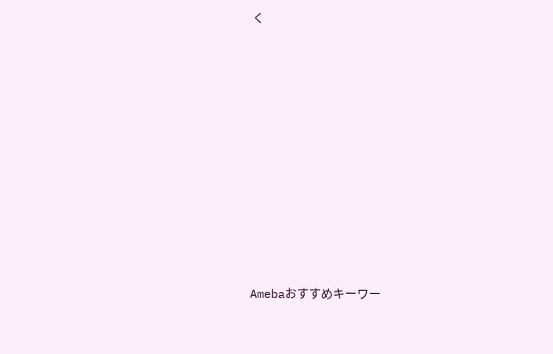く












Amebaおすすめキーワー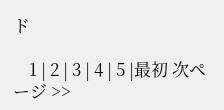ド

    1 | 2 | 3 | 4 | 5 |最初 次ページ >>